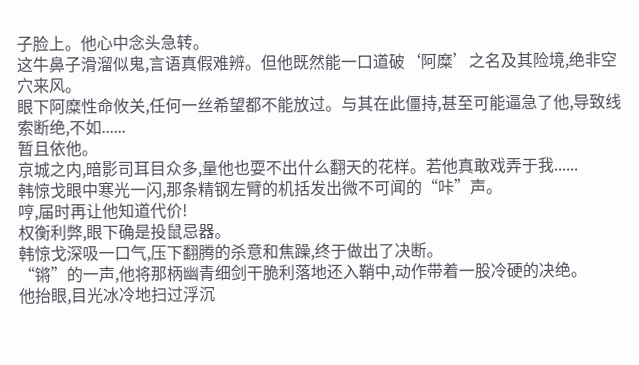子脸上。他心中念头急转。
这牛鼻子滑溜似鬼,言语真假难辨。但他既然能一口道破‘阿糜’之名及其险境,绝非空穴来风。
眼下阿糜性命攸关,任何一丝希望都不能放过。与其在此僵持,甚至可能逼急了他,导致线索断绝,不如......
暂且依他。
京城之内,暗影司耳目众多,量他也耍不出什么翻天的花样。若他真敢戏弄于我......
韩惊戈眼中寒光一闪,那条精钢左臂的机括发出微不可闻的“咔”声。
哼,届时再让他知道代价!
权衡利弊,眼下确是投鼠忌器。
韩惊戈深吸一口气,压下翻腾的杀意和焦躁,终于做出了决断。
“锵”的一声,他将那柄幽青细剑干脆利落地还入鞘中,动作带着一股冷硬的决绝。
他抬眼,目光冰冷地扫过浮沉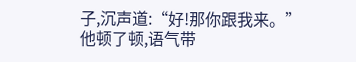子,沉声道:“好!那你跟我来。”
他顿了顿,语气带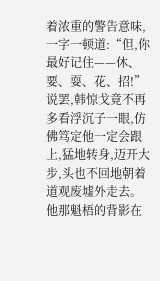着浓重的警告意味,一字一顿道:“但,你最好记住——休、要、耍、花、招!”
说罢,韩惊戈竟不再多看浮沉子一眼,仿佛笃定他一定会跟上,猛地转身,迈开大步,头也不回地朝着道观废墟外走去。他那魁梧的背影在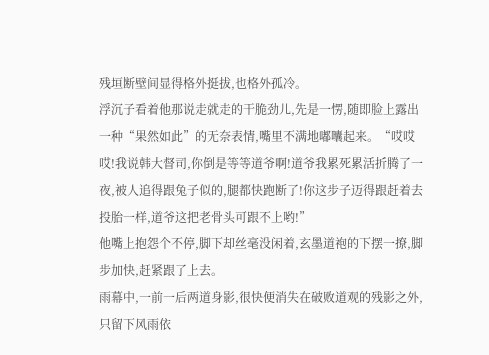残垣断壁间显得格外挺拔,也格外孤冷。
浮沉子看着他那说走就走的干脆劲儿,先是一愣,随即脸上露出一种“果然如此”的无奈表情,嘴里不满地嘟囔起来。“哎哎哎!我说韩大督司,你倒是等等道爷啊!道爷我累死累活折腾了一夜,被人追得跟兔子似的,腿都快跑断了!你这步子迈得跟赶着去投胎一样,道爷这把老骨头可跟不上哟!”
他嘴上抱怨个不停,脚下却丝毫没闲着,玄墨道袍的下摆一撩,脚步加快,赶紧跟了上去。
雨幕中,一前一后两道身影,很快便消失在破败道观的残影之外,只留下风雨依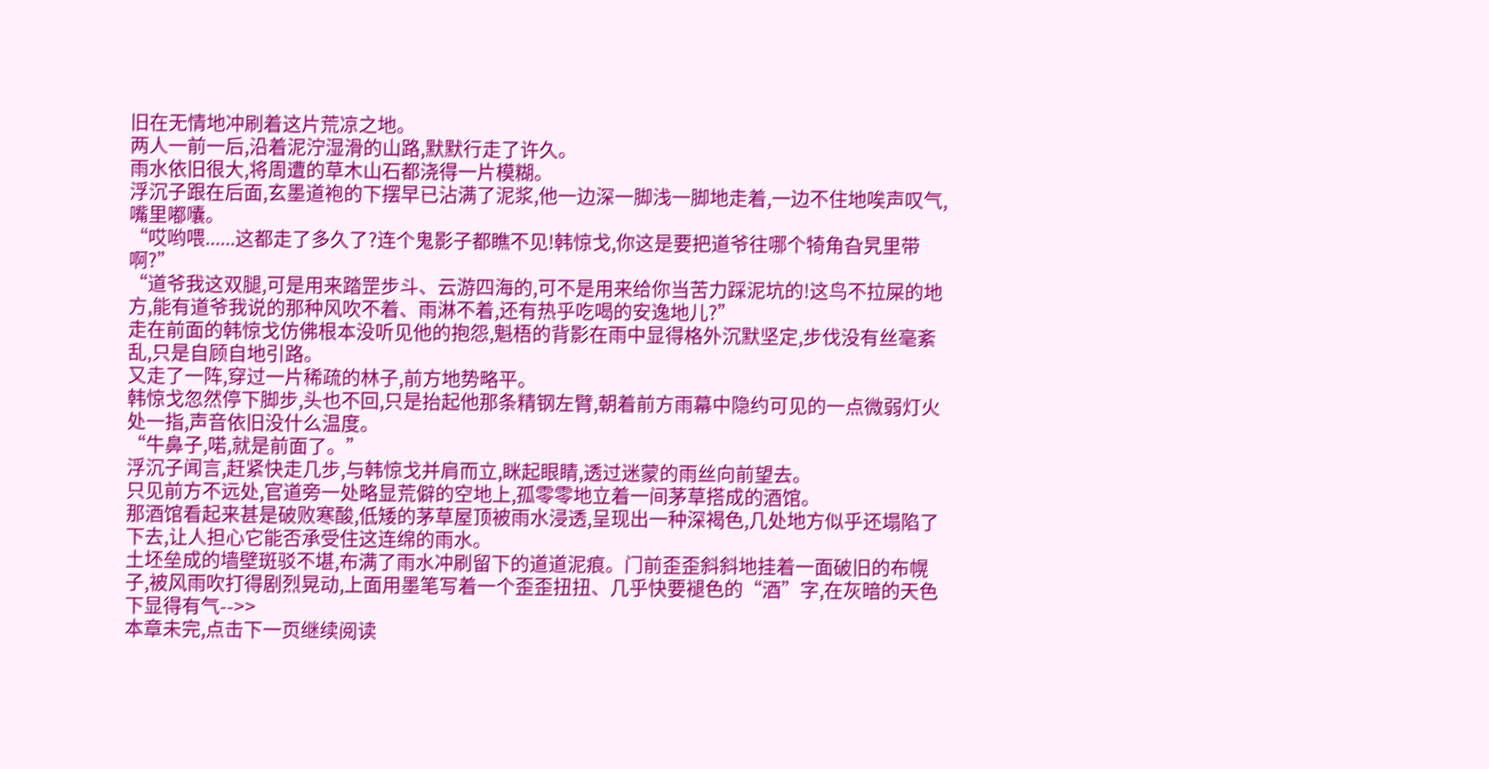旧在无情地冲刷着这片荒凉之地。
两人一前一后,沿着泥泞湿滑的山路,默默行走了许久。
雨水依旧很大,将周遭的草木山石都浇得一片模糊。
浮沉子跟在后面,玄墨道袍的下摆早已沾满了泥浆,他一边深一脚浅一脚地走着,一边不住地唉声叹气,嘴里嘟囔。
“哎哟喂......这都走了多久了?连个鬼影子都瞧不见!韩惊戈,你这是要把道爷往哪个犄角旮旯里带啊?”
“道爷我这双腿,可是用来踏罡步斗、云游四海的,可不是用来给你当苦力踩泥坑的!这鸟不拉屎的地方,能有道爷我说的那种风吹不着、雨淋不着,还有热乎吃喝的安逸地儿?”
走在前面的韩惊戈仿佛根本没听见他的抱怨,魁梧的背影在雨中显得格外沉默坚定,步伐没有丝毫紊乱,只是自顾自地引路。
又走了一阵,穿过一片稀疏的林子,前方地势略平。
韩惊戈忽然停下脚步,头也不回,只是抬起他那条精钢左臂,朝着前方雨幕中隐约可见的一点微弱灯火处一指,声音依旧没什么温度。
“牛鼻子,喏,就是前面了。”
浮沉子闻言,赶紧快走几步,与韩惊戈并肩而立,眯起眼睛,透过迷蒙的雨丝向前望去。
只见前方不远处,官道旁一处略显荒僻的空地上,孤零零地立着一间茅草搭成的酒馆。
那酒馆看起来甚是破败寒酸,低矮的茅草屋顶被雨水浸透,呈现出一种深褐色,几处地方似乎还塌陷了下去,让人担心它能否承受住这连绵的雨水。
土坯垒成的墙壁斑驳不堪,布满了雨水冲刷留下的道道泥痕。门前歪歪斜斜地挂着一面破旧的布幌子,被风雨吹打得剧烈晃动,上面用墨笔写着一个歪歪扭扭、几乎快要褪色的“酒”字,在灰暗的天色下显得有气-->>
本章未完,点击下一页继续阅读